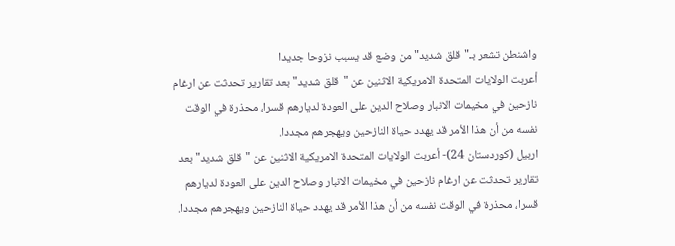واشنطن تشعر بـ"قلق شديد" من وضع قد يسبب نزوحا جديدا
أعربت الولايات المتحدة الامريكية الاثنين عن "قلق شديد" بعد تقارير تحدثت عن ارغام نازحين في مخيمات الانبار وصلاح الدين على العودة لديارهم قسرا، محذرة في الوقت نفسه من أن هذا الأمر قد يهدد حياة النازحين ويهجرهم مجددا.
اربيل (كوردستان 24)- أعربت الولايات المتحدة الامريكية الاثنين عن "قلق شديد" بعد تقارير تحدثت عن ارغام نازحين في مخيمات الانبار وصلاح الدين على العودة لديارهم قسرا، محذرة في الوقت نفسه من أن هذا الأمر قد يهدد حياة النازحين ويهجرهم مجددا.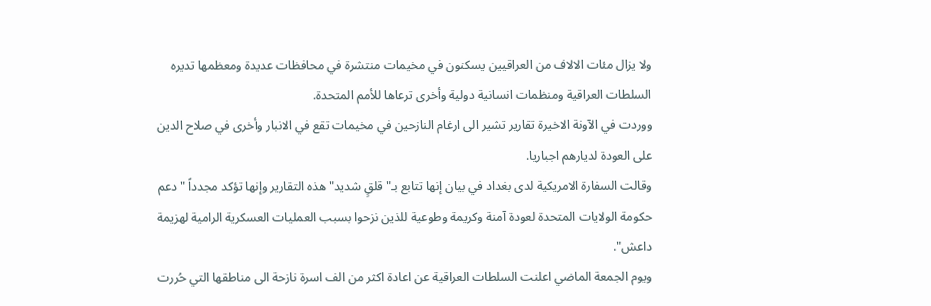ولا يزال مئات الالاف من العراقيين يسكنون في مخيمات منتشرة في محافظات عديدة ومعظمها تديره السلطات العراقية ومنظمات انسانية دولية وأخرى ترعاها للأمم المتحدة.
ووردت في الآونة الاخيرة تقارير تشير الى ارغام النازحين في مخيمات تقع في الانبار وأخرى في صلاح الدين على العودة لديارهم اجباريا.
وقالت السفارة الامريكية لدى بغداد في بيان إنها تتابع بـ"قلقٍ شديد" هذه التقارير وإنها تؤكد مجدداً "دعم حكومة الولايات المتحدة لعودة آمنة وكريمة وطوعية للذين نزحوا بسبب العمليات العسكرية الرامية لهزيمة داعش".
ويوم الجمعة الماضي اعلنت السلطات العراقية عن اعادة اكثر من الف اسرة نازحة الى مناطقها التي حُررت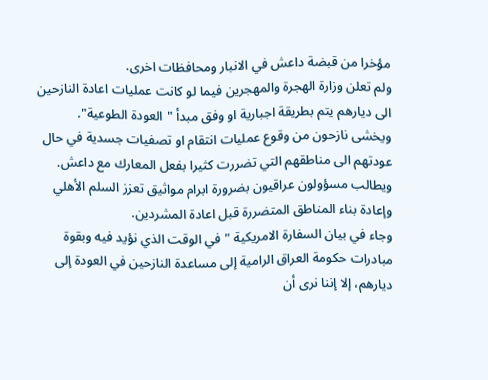مؤخرا من قبضة داعش في الانبار ومحافظات اخرى.
ولم تعلن وزارة الهجرة والمهجرين فيما لو كانت عمليات اعادة النازحين الى ديارهم يتم بطريقة اجبارية او وفق مبدأ "العودة الطوعية".
ويخشى نازحون من وقوع عمليات انتقام او تصفيات جسدية في حال عودتهم الى مناطقهم التي تضررت كثيرا بفعل المعارك مع داعش. ويطالب مسؤولون عراقيون بضرورة ابرام مواثيق تعزز السلم الأهلي وإعادة بناء المناطق المتضررة قبل اعادة المشردين.
وجاء في بيان السفارة الامريكية "في الوقت الذي نؤيد فيه وبقوة مبادرات حكومة العراق الرامية إلى مساعدة النازحين في العودة إلى ديارهم، إلا إننا نرى أن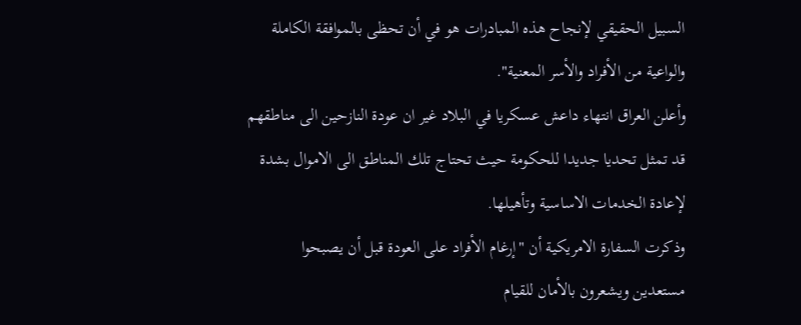السبيل الحقيقي لإنجاح هذه المبادرات هو في أن تحظى بالموافقة الكاملة والواعية من الأفراد والأسر المعنية".
وأعلن العراق انتهاء داعش عسكريا في البلاد غير ان عودة النازحين الى مناطقهم قد تمثل تحديا جديدا للحكومة حيث تحتاج تلك المناطق الى الاموال بشدة لإعادة الخدمات الاساسية وتأهيلها.
وذكرت السفارة الامريكية أن "إرغام الأفراد على العودة قبل أن يصبحوا مستعدين ويشعرون بالأمان للقيام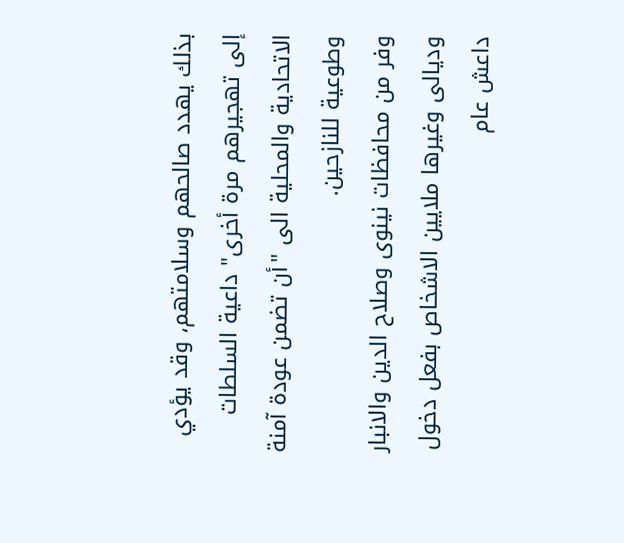بذلك يهدد صالحهم وسلامتهم، وقد يؤدي إلى تهجيرهم مرة أخرى" داعية السلطات الاتحادية والمحلية الى "أن تضمن عودة آمنة وطوعية للنازحين.
وفر من محافظات نينوى وصلاح الدين والانبار وديالى وغيرها ملايين الاشخاص بفعل دخول داعش عام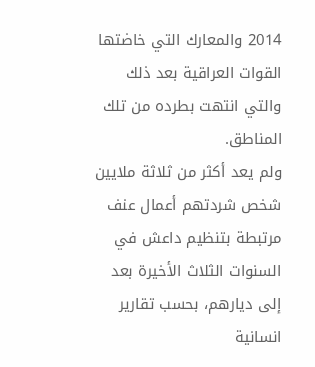2014 والمعارك التي خاضتها القوات العراقية بعد ذلك والتي انتهت بطرده من تلك المناطق.
ولم يعد أكثر من ثلاثة ملايين شخص شردتهم أعمال عنف مرتبطة بتنظيم داعش في السنوات الثلاث الأخيرة بعد إلى ديارهم، بحسب تقارير انسانية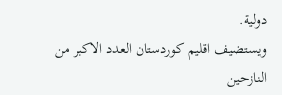دولية.
ويستضيف اقليم كوردستان العدد الاكبر من النازحين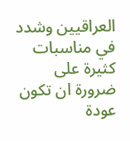العراقيين وشدد في مناسبات كثيرة على ضرورة ان تكون عودة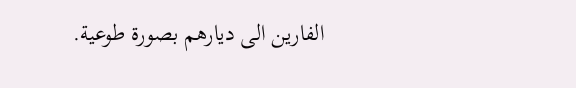الفارين الى ديارهم بصورة طوعية.